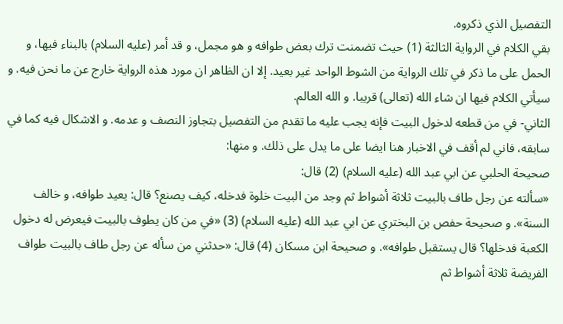التفصيل الذي ذكروه.
بقي الكلام في الرواية الثالثة (1) حيث تضمنت ترك بعض طوافه و هو مجمل، و قد أمر (عليه السلام) بالبناء فيها، و الحمل على ما ذكر في تلك الرواية من الشوط الواحد غير بعيد. إلا ان الظاهر ان مورد هذه الرواية خارج عن ما نحن فيه. و سيأتي الكلام فيها ان شاء الله (تعالى) قريبا. و الله العالم.
الثاني- في من قطعه لدخول البيت فإنه يجب عليه ما تقدم من التفصيل بتجاوز النصف و عدمه. و الاشكال فيه كما في سابقه، فاني لم أقف في الاخبار هنا ايضا على ما يدل على ذلك. و منها:
صحيحة الحلبي عن ابي عبد الله (عليه السلام) (2) قال:
«سألته عن رجل طاف بالبيت ثلاثة أشواط ثم وجد من البيت خلوة فدخله، كيف يصنع؟ قال: يعيد طوافه، و خالف السنة». و صحيحة حفص بن البختري عن ابي عبد الله (عليه السلام) (3) «في من كان يطوف بالبيت فيعرض له دخول الكعبة فدخلها؟ قال يستقبل طوافه». و صحيحة ابن مسكان (4) قال: «حدثني من سأله عن رجل طاف بالبيت طواف الفريضة ثلاثة أشواط ثم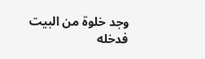وجد خلوة من البيت فدخله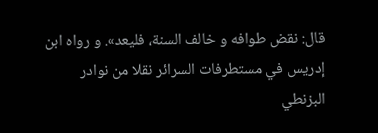قال: نقض طوافه و خالف السنة، فليعد». و رواه ابن إدريس في مستطرفات السرائر نقلا من نوادر البزنطي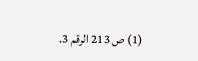(1) ص 213 الرقم 3.